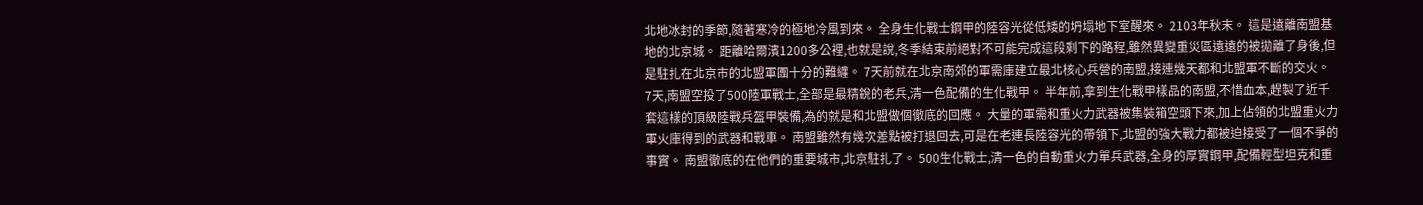北地冰封的季節,隨著寒冷的極地冷風到來。 全身生化戰士鋼甲的陸容光從低矮的坍塌地下室醒來。 2103年秋末。 這是遠離南盟基地的北京城。 距離哈爾濱1200多公裡,也就是說,冬季結束前絕對不可能完成這段剩下的路程,雖然異變重災區遠遠的被拋離了身後,但是駐扎在北京市的北盟軍團十分的難纏。 7天前就在北京南郊的軍需庫建立最北核心兵營的南盟,接連幾天都和北盟軍不斷的交火。 7天,南盟空投了500陸軍戰士,全部是最精銳的老兵,清一色配備的生化戰甲。 半年前,拿到生化戰甲樣品的南盟,不惜血本,趕製了近千套這樣的頂級陸戰兵盔甲裝備,為的就是和北盟做個徹底的回應。 大量的軍需和重火力武器被集裝箱空頭下來,加上佔領的北盟重火力軍火庫得到的武器和戰車。 南盟雖然有幾次差點被打退回去,可是在老連長陸容光的帶領下,北盟的強大戰力都被迫接受了一個不爭的事實。 南盟徹底的在他們的重要城市,北京駐扎了。 500生化戰士,清一色的自動重火力單兵武器,全身的厚實鋼甲,配備輕型坦克和重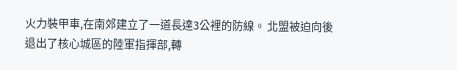火力裝甲車,在南郊建立了一道長達3公裡的防線。 北盟被迫向後退出了核心城區的陸軍指揮部,轉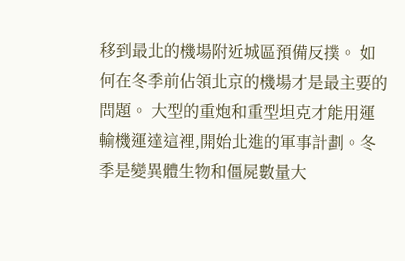移到最北的機場附近城區預備反撲。 如何在冬季前佔領北京的機場才是最主要的問題。 大型的重炮和重型坦克才能用運輸機運達這裡,開始北進的軍事計劃。冬季是變異體生物和僵屍數量大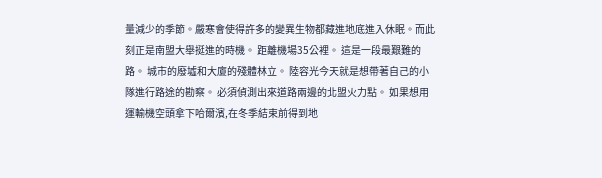量減少的季節。嚴寒會使得許多的變異生物都藏進地底進入休眠。而此刻正是南盟大舉挺進的時機。 距離機場35公裡。 這是一段最艱難的路。 城市的廢墟和大廈的殘體林立。 陸容光今天就是想帶著自己的小隊進行路途的勘察。 必須偵測出來道路兩邊的北盟火力點。 如果想用運輸機空頭拿下哈爾濱,在冬季結束前得到地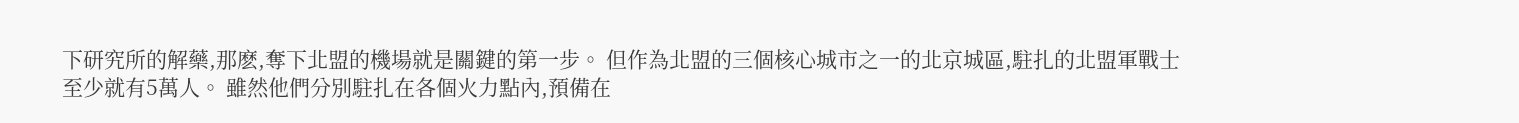下研究所的解藥,那麽,奪下北盟的機場就是關鍵的第一步。 但作為北盟的三個核心城市之一的北京城區,駐扎的北盟軍戰士至少就有5萬人。 雖然他們分別駐扎在各個火力點內,預備在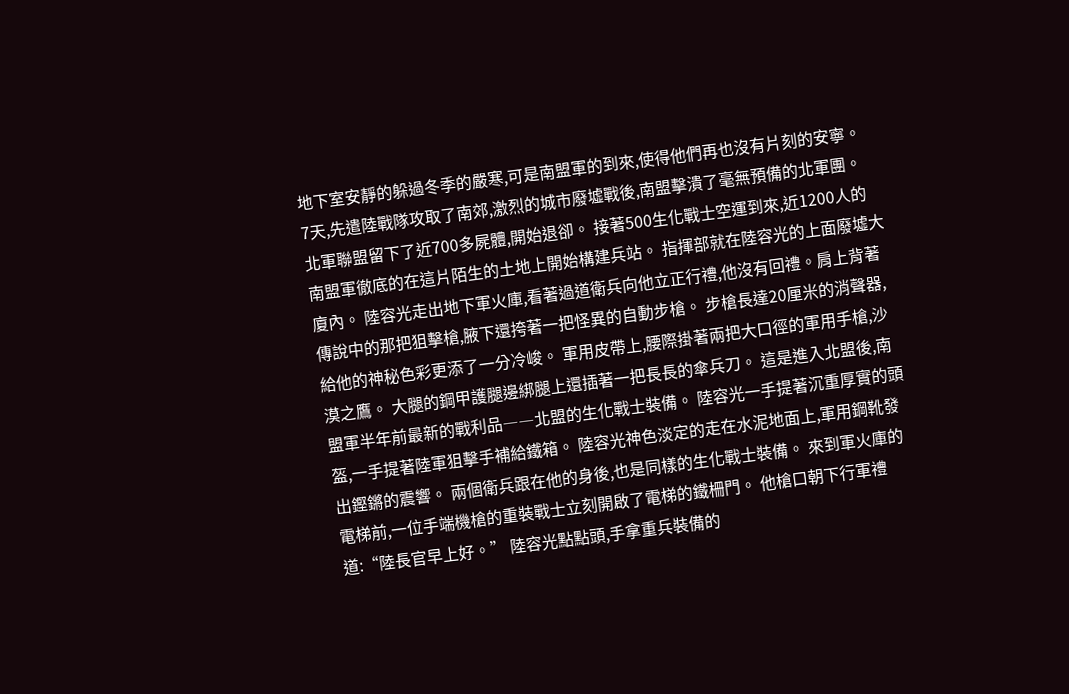地下室安靜的躲過冬季的嚴寒,可是南盟軍的到來,使得他們再也沒有片刻的安寧。 7天,先遣陸戰隊攻取了南郊,激烈的城市廢墟戰後,南盟擊潰了毫無預備的北軍團。 北軍聯盟留下了近700多屍體,開始退卻。 接著500生化戰士空運到來,近1200人的南盟軍徹底的在這片陌生的土地上開始構建兵站。 指揮部就在陸容光的上面廢墟大廈內。 陸容光走出地下軍火庫,看著過道衛兵向他立正行禮,他沒有回禮。肩上背著傳說中的那把狙擊槍,腋下還挎著一把怪異的自動步槍。 步槍長達20厘米的消聲器,給他的神秘色彩更添了一分冷峻。 軍用皮帶上,腰際掛著兩把大口徑的軍用手槍,沙漠之鷹。 大腿的鋼甲護腿邊綁腿上還插著一把長長的傘兵刀。 這是進入北盟後,南盟軍半年前最新的戰利品――北盟的生化戰士裝備。 陸容光一手提著沉重厚實的頭盔,一手提著陸軍狙擊手補給鐵箱。 陸容光神色淡定的走在水泥地面上,軍用鋼靴發出鏗鏘的震響。 兩個衛兵跟在他的身後,也是同樣的生化戰士裝備。 來到軍火庫的電梯前,一位手端機槍的重裝戰士立刻開啟了電梯的鐵柵門。 他槍口朝下行軍禮道:“陸長官早上好。” 陸容光點點頭,手拿重兵裝備的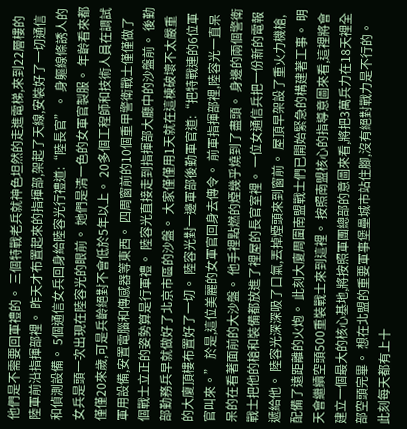他們是不需要回軍禮的。 三個特戰老兵就神色坦然的走進電梯,來到22層樓的陸軍前沿指揮部裡。 昨天才布置起來的指揮部,架起了天線,安裝好了一切通信和偵測設備。 5個通信女兵回身給陸容光行禮道:“陸長官”。 身軀線條誘人的女兵是頭一次出現在陸容光的眼前。 她們是清一色的女軍官製服。 年齡看來都僅僅20來歲,可是兵齡絕對不會低於5年以上。 20多個工程師和技術人員在調試軍用設備,安置電腦和傳感器等東西。 四周窗前的10個重甲警衛戰士僅僅做了個戰士立正的姿勢算是行軍禮。 陸容光直接走到指揮部大廳中的沙盤前。 後勤部勤務兵早就做好了北京市區的沙盤。 大家僅僅用1天就在這棟破壞不太嚴重的大廈頂樓布置好了一切。 陸容光對一邊軍部後勤軍官道:“把特戰連的6位軍官叫來。” 於是,這位美麗的女軍官回身去傳令。 前軍指揮部裡,陸容光一直呆呆的在看著面前的大沙盤。 他手裡點燃的煙幾乎燒到了盡頭。 身邊的兩個警衛戰士把他的槍和裝備都放進了裡屋的長官室裡。 一位女通信兵把一份新的電報遞給他。 陸容光深深吸了口氣,丟掉煙頭來到窗前。 屋頂早架設了重火力機槍,配備了遠距離的火炮。 此刻大廈周圍南盟戰士們已開始緊急的構建著工事。 明天會繼續空頭500重裝戰士來到這裡。 按照南盟核心的指導意圖來看,這裡將會建立一個最大的核心基地,將按照軍團總部的意圖來看,將把3萬兵力在18天裡全部空頭完畢。 想在北盟的重要軍事堡壘城市站住腳,沒有絕對戰力是不行的。 此刻每天都有上十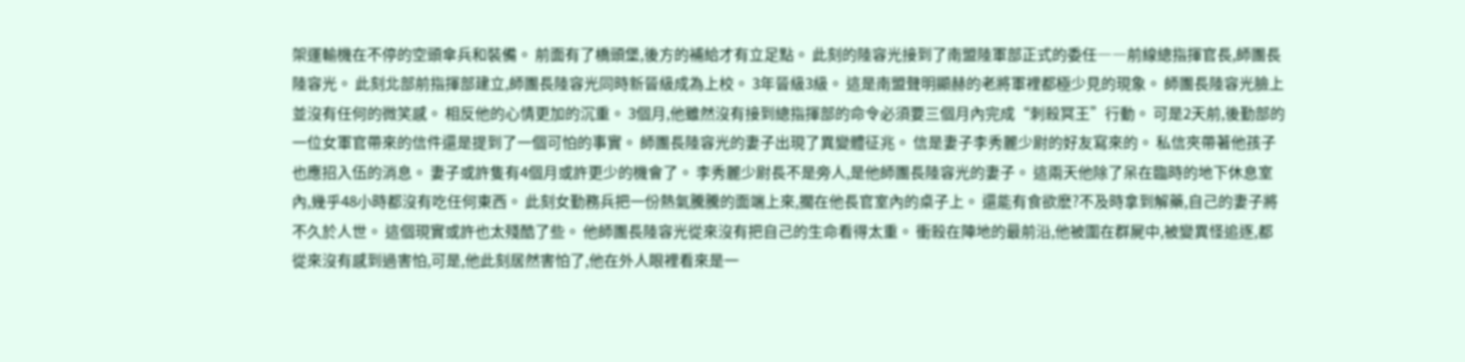架運輸機在不停的空頭傘兵和裝備。 前面有了橋頭堡,後方的補給才有立足點。 此刻的陸容光接到了南盟陸軍部正式的委任――前線總指揮官長,師團長陸容光。 此刻北部前指揮部建立,師團長陸容光同時新晉級成為上校。 3年晉級3級。 這是南盟聲明顯赫的老將軍裡都極少見的現象。 師團長陸容光臉上並沒有任何的微笑感。 相反他的心情更加的沉重。 3個月,他雖然沒有接到總指揮部的命令必須要三個月內完成“刺殺冥王”行動。 可是2天前,後勤部的一位女軍官帶來的信件還是提到了一個可怕的事實。 師團長陸容光的妻子出現了異變體征兆。 信是妻子李秀麗少尉的好友寫來的。 私信夾帶著他孩子也應招入伍的消息。 妻子或許隻有4個月或許更少的機會了。 李秀麗少尉長不是旁人,是他師團長陸容光的妻子。 這兩天他除了呆在臨時的地下休息室內,幾乎48小時都沒有吃任何東西。 此刻女勤務兵把一份熱氣騰騰的面端上來,擱在他長官室內的桌子上。 還能有食欲麽?不及時拿到解藥,自己的妻子將不久於人世。 這個現實或許也太殘酷了些。 他師團長陸容光從來沒有把自己的生命看得太重。 衝殺在陣地的最前沿,他被圍在群屍中,被變異怪追逐,都從來沒有感到過害怕,可是,他此刻居然害怕了,他在外人眼裡看來是一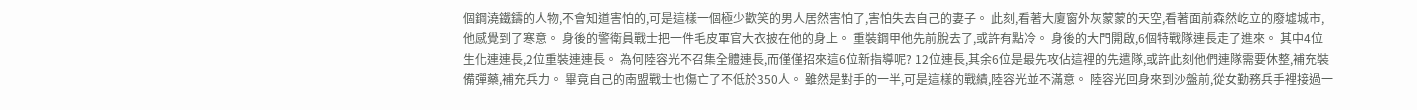個鋼澆鐵鑄的人物,不會知道害怕的,可是這樣一個極少歡笑的男人居然害怕了,害怕失去自己的妻子。 此刻,看著大廈窗外灰蒙蒙的天空,看著面前森然屹立的廢墟城市,他感覺到了寒意。 身後的警衛員戰士把一件毛皮軍官大衣披在他的身上。 重裝鋼甲他先前脫去了,或許有點冷。 身後的大門開啟,6個特戰隊連長走了進來。 其中4位生化連連長,2位重裝連連長。 為何陸容光不召集全體連長,而僅僅招來這6位新指導呢? 12位連長,其余6位是最先攻佔這裡的先遣隊,或許此刻他們連隊需要休整,補充裝備彈藥,補充兵力。 畢竟自己的南盟戰士也傷亡了不低於350人。 雖然是對手的一半,可是這樣的戰績,陸容光並不滿意。 陸容光回身來到沙盤前,從女勤務兵手裡接過一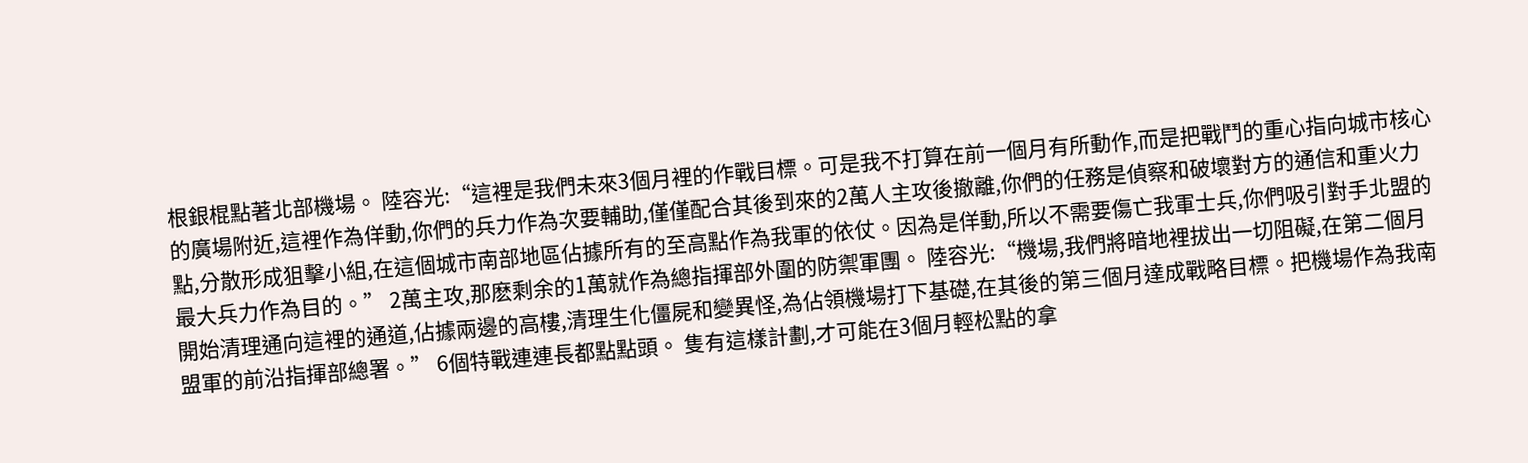根銀棍點著北部機場。 陸容光:“這裡是我們未來3個月裡的作戰目標。可是我不打算在前一個月有所動作,而是把戰鬥的重心指向城市核心的廣場附近,這裡作為佯動,你們的兵力作為次要輔助,僅僅配合其後到來的2萬人主攻後撤離,你們的任務是偵察和破壞對方的通信和重火力點,分散形成狙擊小組,在這個城市南部地區佔據所有的至高點作為我軍的依仗。因為是佯動,所以不需要傷亡我軍士兵,你們吸引對手北盟的最大兵力作為目的。” 2萬主攻,那麽剩余的1萬就作為總指揮部外圍的防禦軍團。 陸容光:“機場,我們將暗地裡拔出一切阻礙,在第二個月開始清理通向這裡的通道,佔據兩邊的高樓,清理生化僵屍和變異怪,為佔領機場打下基礎,在其後的第三個月達成戰略目標。把機場作為我南盟軍的前沿指揮部總署。” 6個特戰連連長都點點頭。 隻有這樣計劃,才可能在3個月輕松點的拿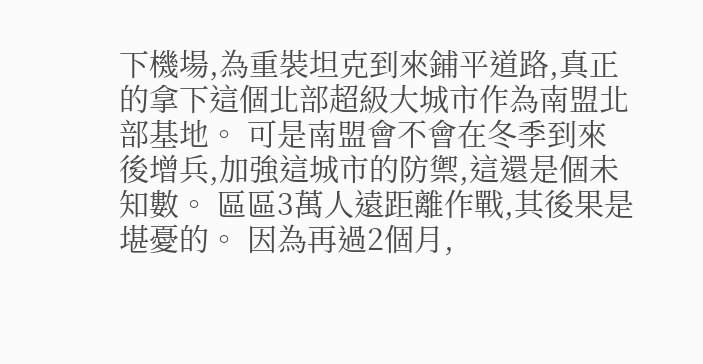下機場,為重裝坦克到來鋪平道路,真正的拿下這個北部超級大城市作為南盟北部基地。 可是南盟會不會在冬季到來後增兵,加強這城市的防禦,這還是個未知數。 區區3萬人遠距離作戰,其後果是堪憂的。 因為再過2個月,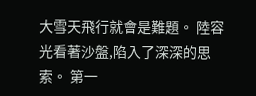大雪天飛行就會是難題。 陸容光看著沙盤,陷入了深深的思索。 第一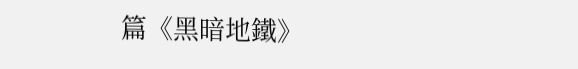篇《黑暗地鐵》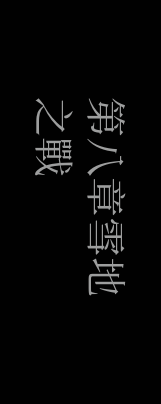第八章雪地之戰